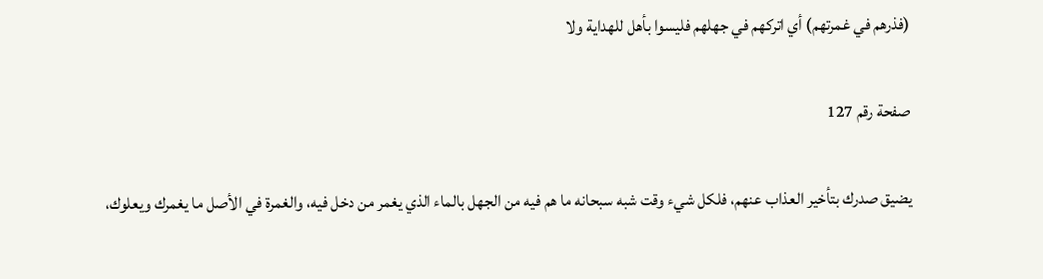(فذرهم في غمرتهم) أي اتركهم في جهلهم فليسوا بأهل للهداية ولا

صفحة رقم 127

يضيق صدرك بتأخير العذاب عنهم، فلكل شيء وقت شبه سبحانه ما هم فيه من الجهل بالماء الذي يغمر من دخل فيه، والغمرة في الأصل ما يغمرك ويعلوك،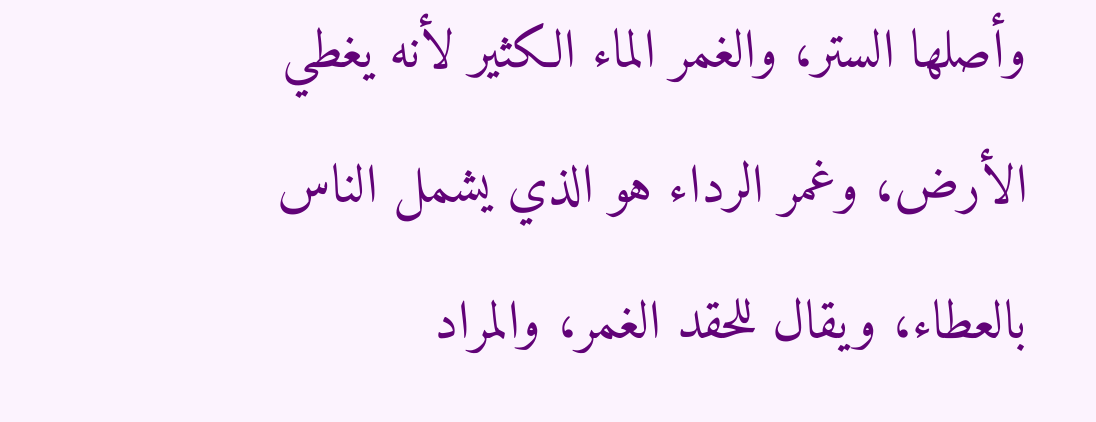وأصلها الستر، والغمر الماء الكثير لأنه يغطي الأرض، وغمر الرداء هو الذي يشمل الناس بالعطاء، ويقال للحقد الغمر، والمراد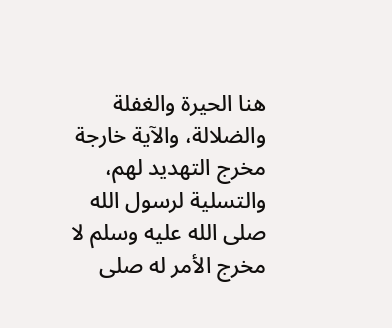هنا الحيرة والغفلة والضلالة، والآية خارجة مخرج التهديد لهم، والتسلية لرسول الله صلى الله عليه وسلم لا مخرج الأمر له صلى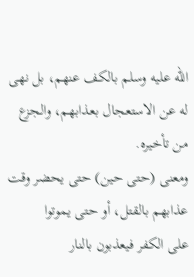الله عليه وسلم بالكف عنهم، بل نهى له عن الاستعجال بعذابهم، والجزع من تأخيره.
ومعنى (حتى حين) حتى يحضر وقت عذابهم بالقتل، أو حتى يموتوا
على الكفر فيعذبون بالنار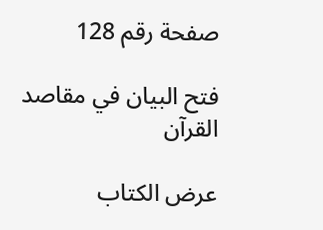صفحة رقم 128

فتح البيان في مقاصد القرآن

عرض الكتاب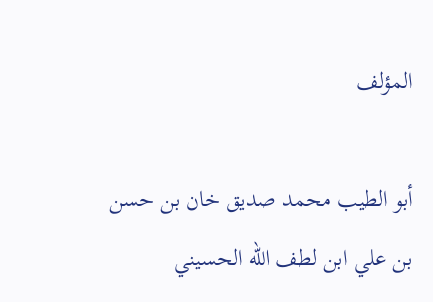المؤلف

أبو الطيب محمد صديق خان بن حسن بن علي ابن لطف الله الحسيني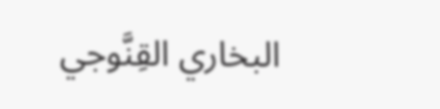البخاري القِنَّوجي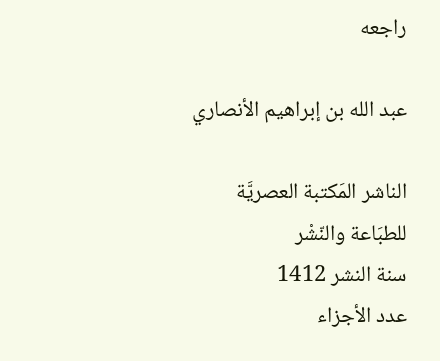راجعه

عبد الله بن إبراهيم الأنصاري

الناشر المَكتبة العصريَّة للطبَاعة والنّشْر
سنة النشر 1412
عدد الأجزاء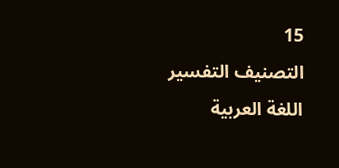15
التصنيف التفسير
اللغة العربية